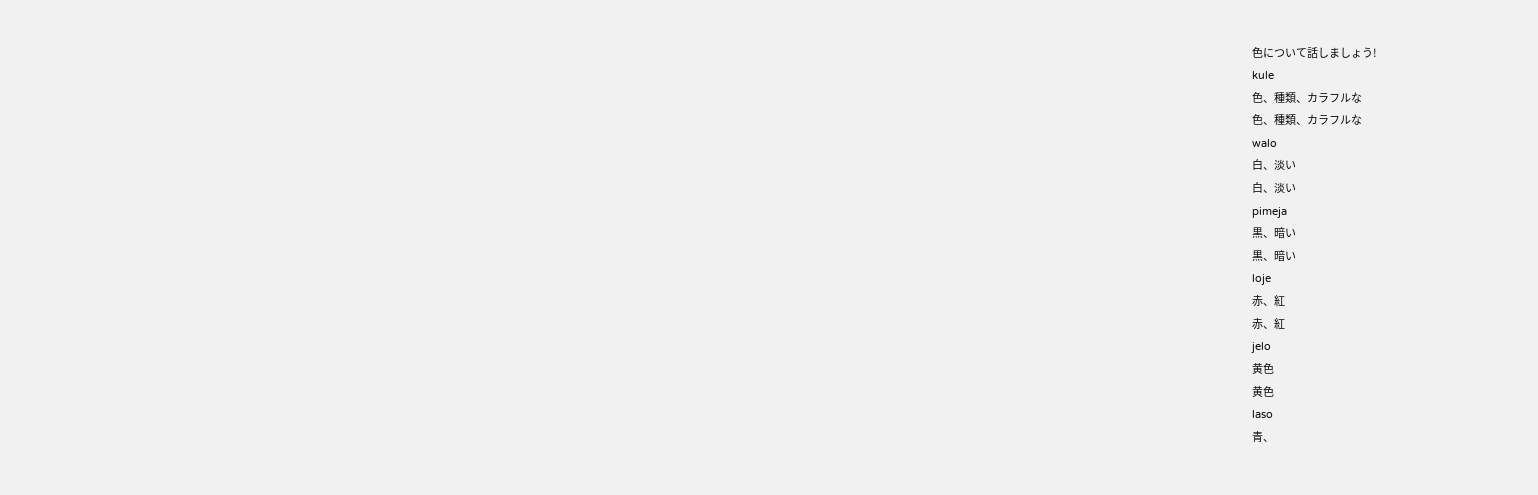色について話しましょう!
kule
色、種類、カラフルな
色、種類、カラフルな
walo
白、淡い
白、淡い
pimeja
黒、暗い
黒、暗い
loje
赤、紅
赤、紅
jelo
黄色
黄色
laso
青、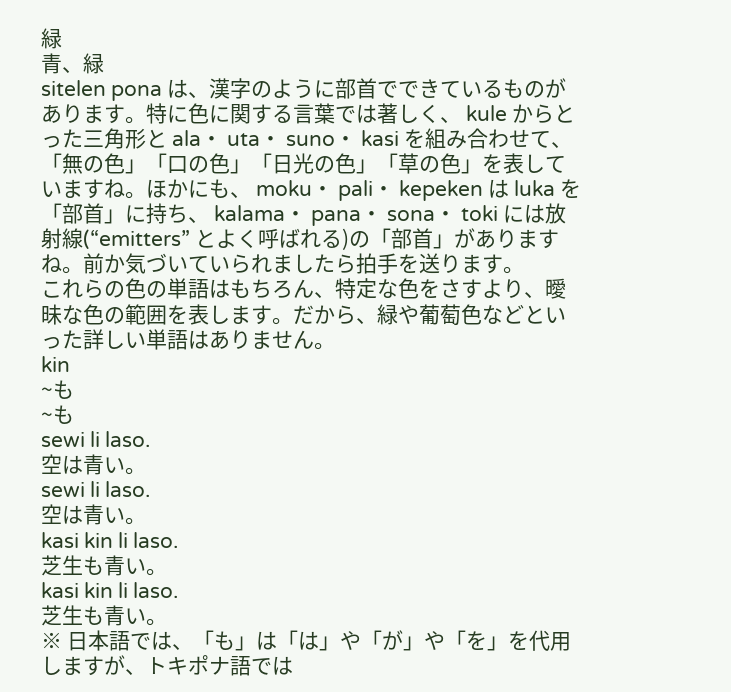緑
青、緑
sitelen pona は、漢字のように部首でできているものがあります。特に色に関する言葉では著しく、 kule からとった三角形と ala・ uta・ suno・ kasi を組み合わせて、「無の色」「口の色」「日光の色」「草の色」を表していますね。ほかにも、 moku・ pali・ kepeken は luka を「部首」に持ち、 kalama・ pana・ sona・ toki には放射線(“emitters” とよく呼ばれる)の「部首」がありますね。前か気づいていられましたら拍手を送ります。
これらの色の単語はもちろん、特定な色をさすより、曖昧な色の範囲を表します。だから、緑や葡萄色などといった詳しい単語はありません。
kin
~も
~も
sewi li laso.
空は青い。
sewi li laso.
空は青い。
kasi kin li laso.
芝生も青い。
kasi kin li laso.
芝生も青い。
※ 日本語では、「も」は「は」や「が」や「を」を代用しますが、トキポナ語では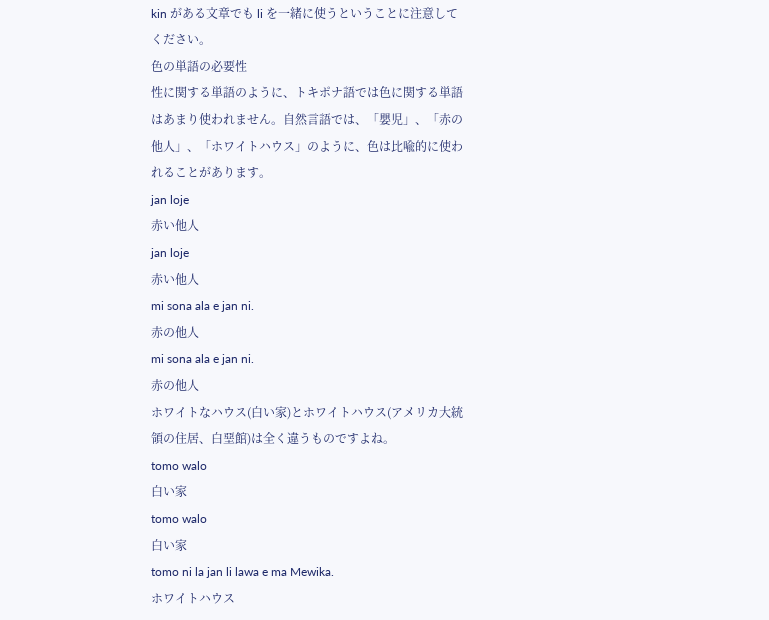kin がある文章でも li を一緒に使うということに注意してください。
色の単語の必要性
性に関する単語のように、トキポナ語では色に関する単語はあまり使われません。自然言語では、「嬰児」、「赤の他人」、「ホワイトハウス」のように、色は比喩的に使われることがあります。
jan loje
赤い他人
jan loje
赤い他人
mi sona ala e jan ni.
赤の他人
mi sona ala e jan ni.
赤の他人
ホワイトなハウス(白い家)とホワイトハウス(アメリカ大統領の住居、白堊館)は全く違うものですよね。
tomo walo
白い家
tomo walo
白い家
tomo ni la jan li lawa e ma Mewika.
ホワイトハウス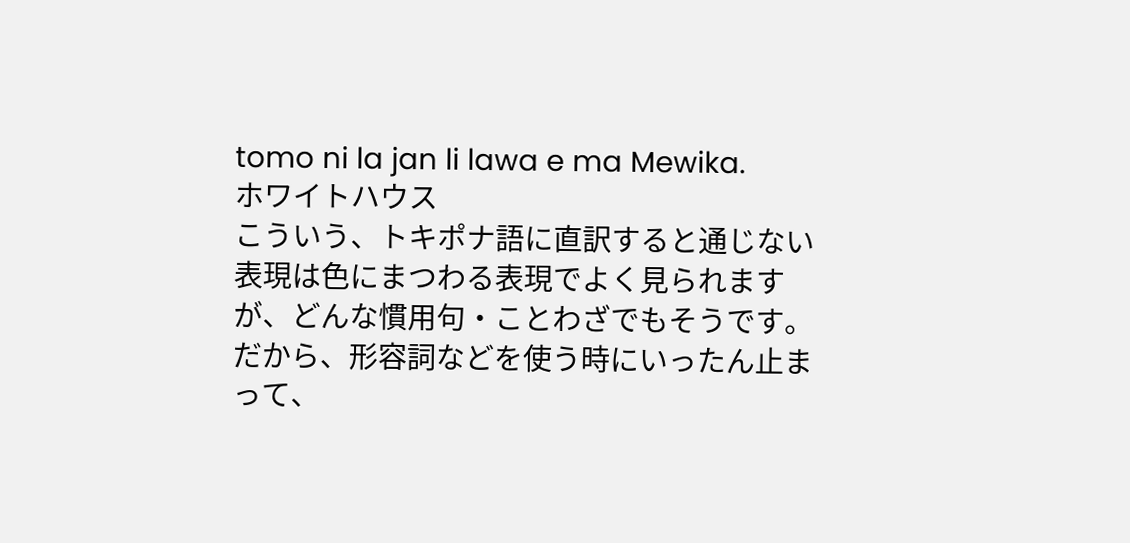tomo ni la jan li lawa e ma Mewika.
ホワイトハウス
こういう、トキポナ語に直訳すると通じない表現は色にまつわる表現でよく見られますが、どんな慣用句・ことわざでもそうです。だから、形容詞などを使う時にいったん止まって、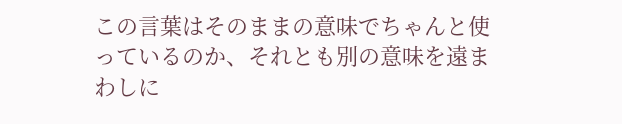この言葉はそのままの意味でちゃんと使っているのか、それとも別の意味を遠まわしに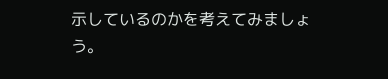示しているのかを考えてみましょう。